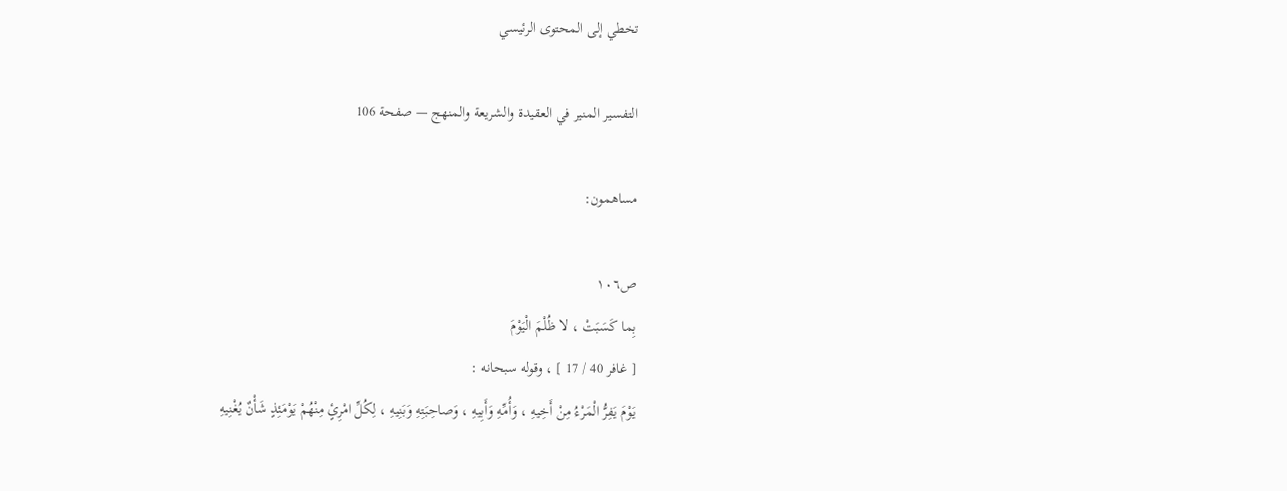تخطي إلى المحتوى الرئيسي

التفسير المنير في العقيدة والشريعة والمنهج — صفحة 106

مساهمون:

ص١٠٦
بِما كَسَبَتْ ، لا ظُلْمَ الْيَوْمَ
[ غافر 40 / 17 ] ، وقوله سبحانه :
يَوْمَ يَفِرُّ الْمَرْءُ مِنْ أَخِيهِ ، وَأُمِّهِ وَأَبِيهِ ، وَصاحِبَتِهِ وَبَنِيهِ ، لِكُلِّ امْرِئٍ مِنْهُمْ يَوْمَئِذٍ شَأْنٌ يُغْنِيهِ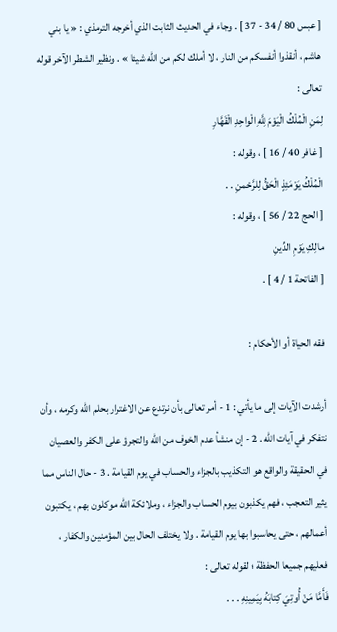[ عبس 80 / 34 - 37 ] . وجاء في الحديث الثابت الذي أخرجه الترمذي : « يا بني هاشم ، أنقذوا أنفسكم من النار ، لا أملك لكم من اللّه شيئا » . ونظير الشطر الآخر قوله تعالى :
لِمَنِ الْمُلْكُ الْيَوْمَ لِلَّهِ الْواحِدِ الْقَهَّارِ
[ غافر 40 / 16 ] ، وقوله :
الْمُلْكُ يَوْمَئِذٍ الْحَقُّ لِلرَّحْمنِ . .
[ الحج 22 / 56 ] ، وقوله :
مالِكِ يَوْمِ الدِّينِ
[ الفاتحة 1 / 4 ] .

فقه الحياة أو الأحكام :

أرشدت الآيات إلى ما يأتي : 1 - أمر تعالى بأن نرتدع عن الاغترار بحلم اللّه وكرمه ، وأن نتفكر في آيات اللّه . 2 - إن منشأ عدم الخوف من اللّه والتجرؤ على الكفر والعصيان في الحقيقة والواقع هو التكذيب بالجزاء والحساب في يوم القيامة . 3 - حال الناس مما يثير التعجب ، فهم يكذبون بيوم الحساب والجزاء ، وملائكة اللّه موكلون بهم ، يكتبون أعمالهم ، حتى يحاسبوا بها يوم القيامة . ولا يختلف الحال بين المؤمنين والكفار ، فعليهم جميعا الحفظة ؛ لقوله تعالى :
فَأَمَّا مَنْ أُوتِيَ كِتابَهُ بِيَمِينِهِ . . .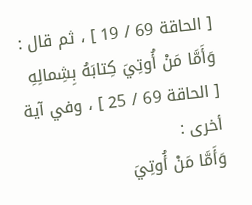[ الحاقة 69 / 19 ] ، ثم قال :
وَأَمَّا مَنْ أُوتِيَ كِتابَهُ بِشِمالِهِ
[ الحاقة 69 / 25 ] ، وفي آية أخرى :
وَأَمَّا مَنْ أُوتِيَ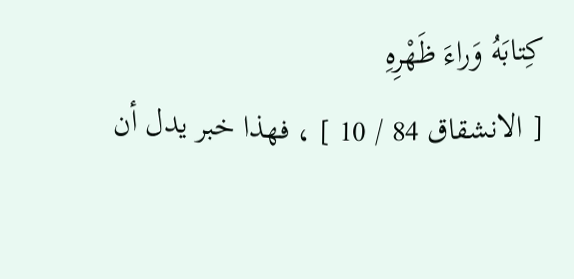كِتابَهُ وَراءَ ظَهْرِهِ
[ الانشقاق 84 / 10 ] ، فهذا خبر يدل أن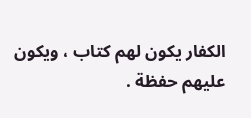الكفار يكون لهم كتاب ، ويكون عليهم حفظة .